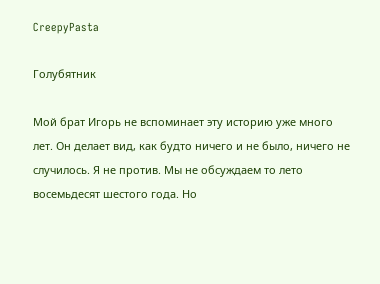CreepyPasta

Голубятник

Мой брат Игорь не вспоминает эту историю уже много лет. Он делает вид, как будто ничего и не было, ничего не случилось. Я не против. Мы не обсуждаем то лето восемьдесят шестого года. Но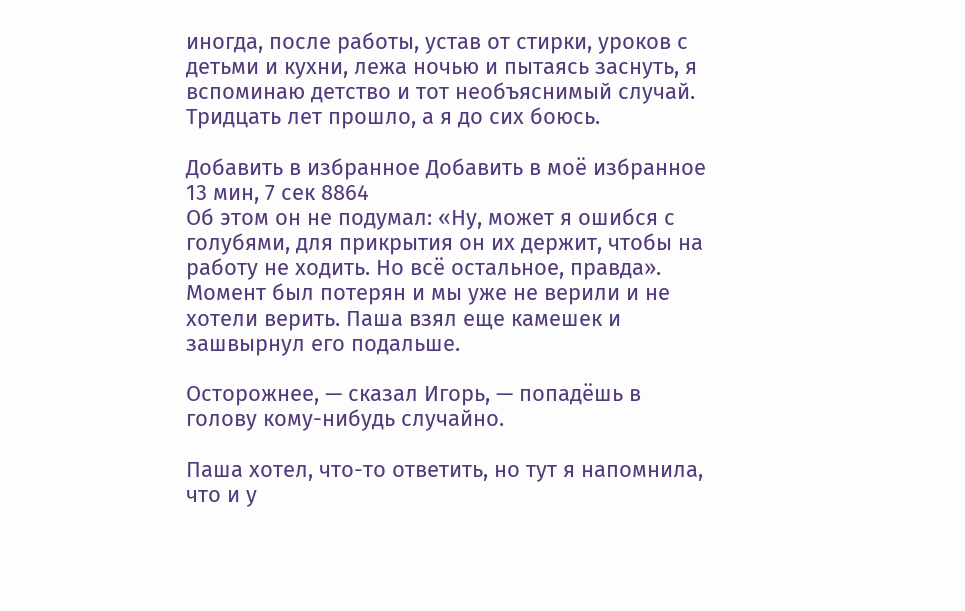иногда, после работы, устав от стирки, уроков с детьми и кухни, лежа ночью и пытаясь заснуть, я вспоминаю детство и тот необъяснимый случай. Тридцать лет прошло, а я до сих боюсь.

Добавить в избранное Добавить в моё избранное
13 мин, 7 сек 8864
Об этом он не подумал: «Ну, может я ошибся с голубями, для прикрытия он их держит, чтобы на работу не ходить. Но всё остальное, правда». Момент был потерян и мы уже не верили и не хотели верить. Паша взял еще камешек и зашвырнул его подальше.

Осторожнее, — сказал Игорь, — попадёшь в голову кому-нибудь случайно.

Паша хотел, что-то ответить, но тут я напомнила, что и у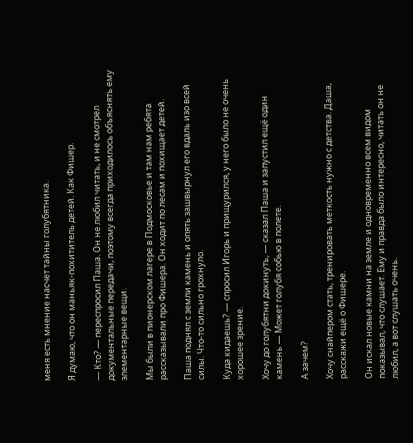меня есть мнение насчет тайны голубятника.

Я думаю, что он маньяк-похититель детей. Как Фишер.

— Кто? — переспросил Паша. Он не любил читать, и не смотрел документальные передачи, поэтому всегда приходилось объяснять ему элементарные вещи.

Мы были в пионерском лагере в Подмосковье и там нам ребята рассказывали про Фишера. Он ходит по лесам и похищает детей.

Паша поднял с земли камень и опять зашвырнул его вдаль изо всей силы. Что-то сильно грохнуло.

Куда кидаешь? — спросил Игорь и прищурился, у него было не очень хорошее зрение.

Хочу до голубятни докинуть, — сказал Паша и запустил ещё один камень — Может голубя собью в полете.

А зачем?

Хочу снайпером стать, тренировать меткость нужно с детства. Даша, расскажи ещё о Фишере.

Он искал новые камни на земле и одновременно всем видом показывал, что слушает. Ему и правда было интересно, читать он не любил, а вот слушать очень.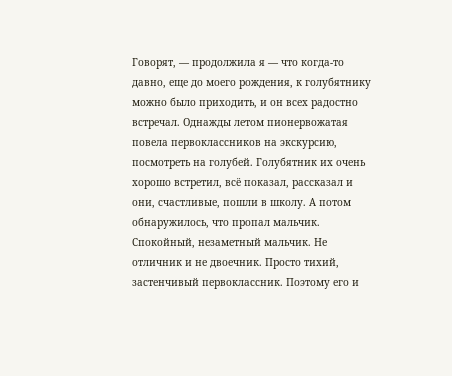Говорят, — продолжила я — что когда-то давно, еще до моего рождения, к голубятнику можно было приходить, и он всех радостно встречал. Однажды летом пионервожатая повела первоклассников на экскурсию, посмотреть на голубей. Голубятник их очень хорошо встретил, всё показал, рассказал и они, счастливые, пошли в школу. А потом обнаружилось, что пропал мальчик. Спокойный, незаметный мальчик. Не отличник и не двоечник. Просто тихий, застенчивый первоклассник. Поэтому его и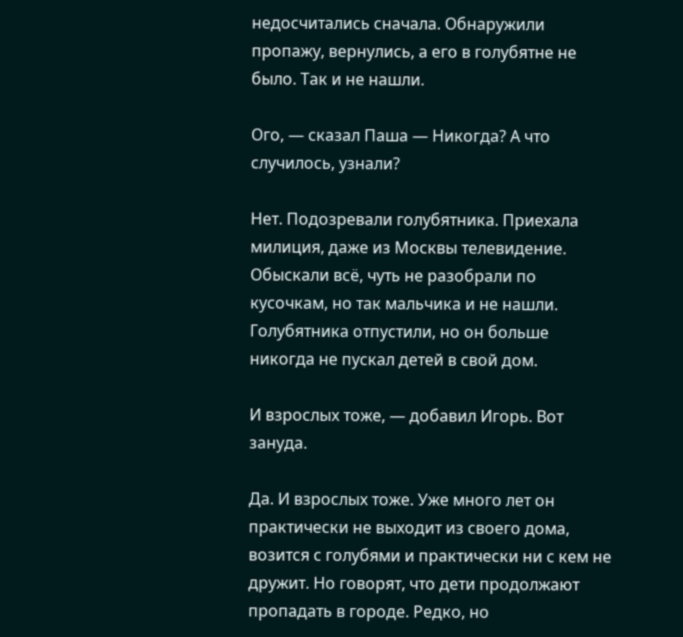недосчитались сначала. Обнаружили пропажу, вернулись, а его в голубятне не было. Так и не нашли.

Ого, — сказал Паша — Никогда? А что случилось, узнали?

Нет. Подозревали голубятника. Приехала милиция, даже из Москвы телевидение. Обыскали всё, чуть не разобрали по кусочкам, но так мальчика и не нашли. Голубятника отпустили, но он больше никогда не пускал детей в свой дом.

И взрослых тоже, — добавил Игорь. Вот зануда.

Да. И взрослых тоже. Уже много лет он практически не выходит из своего дома, возится с голубями и практически ни с кем не дружит. Но говорят, что дети продолжают пропадать в городе. Редко, но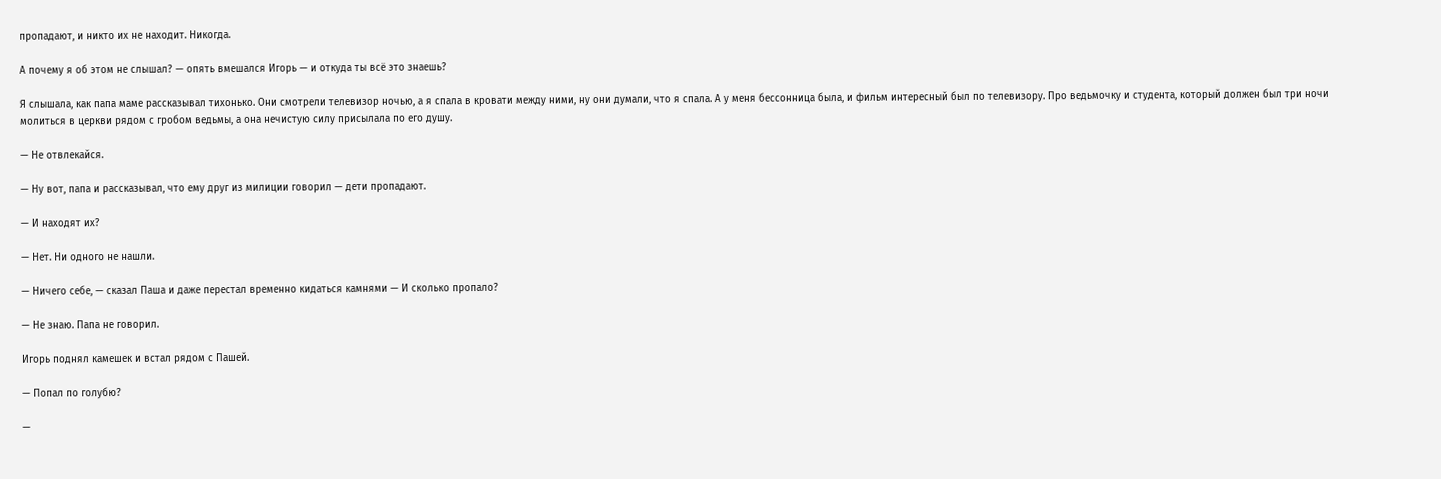пропадают, и никто их не находит. Никогда.

А почему я об этом не слышал? — опять вмешался Игорь — и откуда ты всё это знаешь?

Я слышала, как папа маме рассказывал тихонько. Они смотрели телевизор ночью, а я спала в кровати между ними, ну они думали, что я спала. А у меня бессонница была, и фильм интересный был по телевизору. Про ведьмочку и студента, который должен был три ночи молиться в церкви рядом с гробом ведьмы, а она нечистую силу присылала по его душу.

— Не отвлекайся.

— Ну вот, папа и рассказывал, что ему друг из милиции говорил — дети пропадают.

— И находят их?

— Нет. Ни одного не нашли.

— Ничего себе, — сказал Паша и даже перестал временно кидаться камнями — И сколько пропало?

— Не знаю. Папа не говорил.

Игорь поднял камешек и встал рядом с Пашей.

— Попал по голубю?

—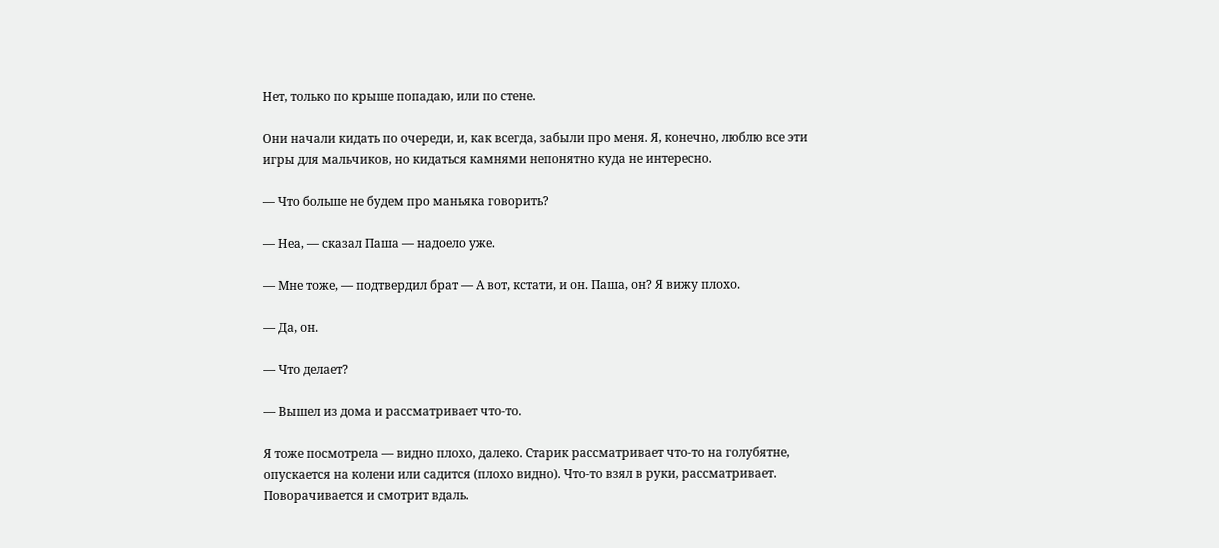Нет, только по крыше попадаю, или по стене.

Они начали кидать по очереди, и, как всегда, забыли про меня. Я, конечно, люблю все эти игры для мальчиков, но кидаться камнями непонятно куда не интересно.

— Что больше не будем про маньяка говорить?

— Неа, — сказал Паша — надоело уже.

— Мне тоже, — подтвердил брат — А вот, кстати, и он. Паша, он? Я вижу плохо.

— Да, он.

— Что делает?

— Вышел из дома и рассматривает что-то.

Я тоже посмотрела — видно плохо, далеко. Старик рассматривает что-то на голубятне, опускается на колени или садится (плохо видно). Что-то взял в руки, рассматривает. Поворачивается и смотрит вдаль.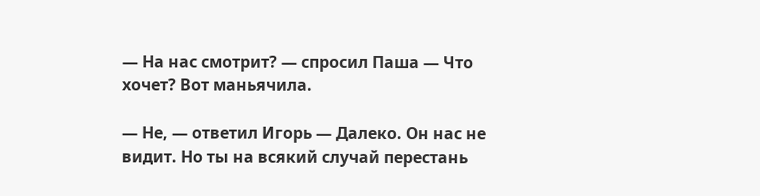— На нас смотрит? — спросил Паша — Что хочет? Вот маньячила.

— Не, — ответил Игорь — Далеко. Он нас не видит. Но ты на всякий случай перестань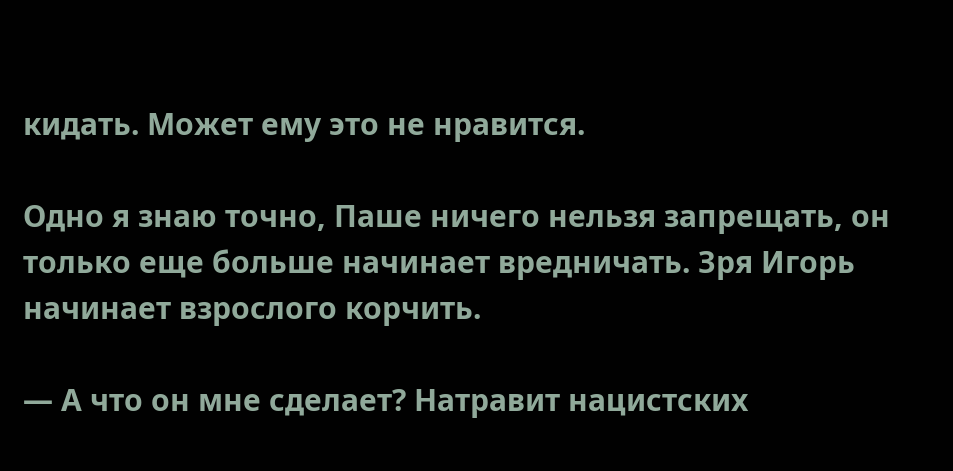кидать. Может ему это не нравится.

Одно я знаю точно, Паше ничего нельзя запрещать, он только еще больше начинает вредничать. Зря Игорь начинает взрослого корчить.

— А что он мне сделает? Натравит нацистских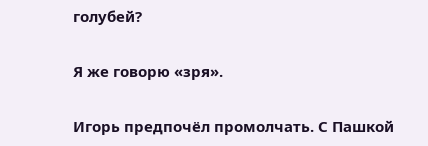голубей?

Я же говорю «зря».

Игорь предпочёл промолчать. С Пашкой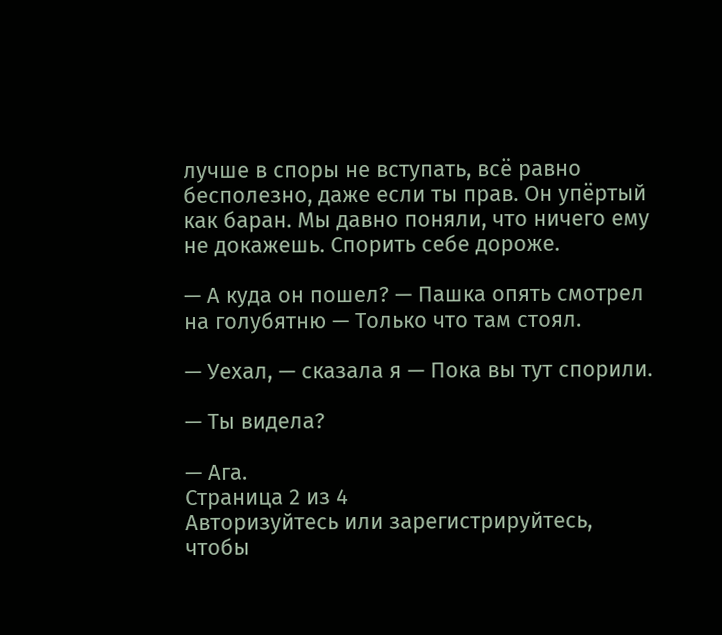лучше в споры не вступать, всё равно бесполезно, даже если ты прав. Он упёртый как баран. Мы давно поняли, что ничего ему не докажешь. Спорить себе дороже.

— А куда он пошел? — Пашка опять смотрел на голубятню — Только что там стоял.

— Уехал, — сказала я — Пока вы тут спорили.

— Ты видела?

— Ага.
Страница 2 из 4
Авторизуйтесь или зарегистрируйтесь, чтобы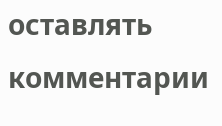оставлять комментарии